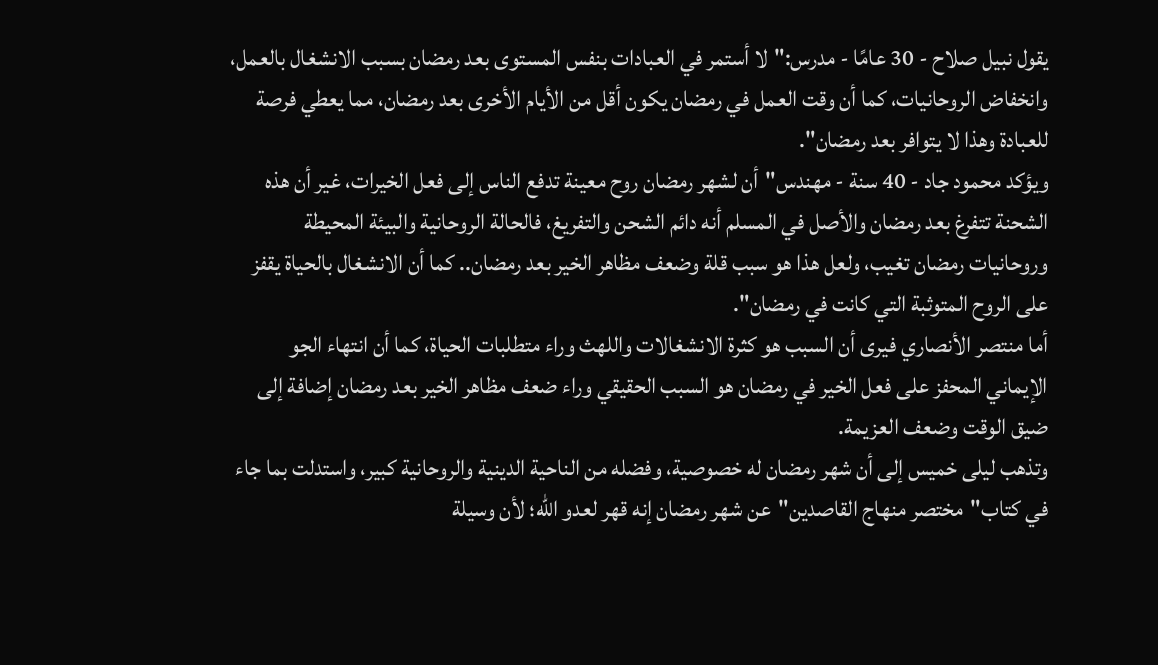يقول نبيل صلاح - 30 عامًا - مدرس:"لا أستمر في العبادات بنفس المستوى بعد رمضان بسبب الانشغال بالعمل، وانخفاض الروحانيات، كما أن وقت العمل في رمضان يكون أقل من الأيام الأخرى بعد رمضان، مما يعطي فرصة للعبادة وهذا لا يتوافر بعد رمضان".
ويؤكد محمود جاد - 40 سنة - مهندس"أن لشهر رمضان روح معينة تدفع الناس إلى فعل الخيرات، غير أن هذه الشحنة تتفرغ بعد رمضان والأصل في المسلم أنه دائم الشحن والتفريغ، فالحالة الروحانية والبيئة المحيطة وروحانيات رمضان تغيب، ولعل هذا هو سبب قلة وضعف مظاهر الخير بعد رمضان.. كما أن الانشغال بالحياة يقفز على الروح المتوثبة التي كانت في رمضان".
أما منتصر الأنصاري فيرى أن السبب هو كثرة الانشغالات واللهث وراء متطلبات الحياة، كما أن انتهاء الجو الإيماني المحفز على فعل الخير في رمضان هو السبب الحقيقي وراء ضعف مظاهر الخير بعد رمضان إضافة إلى ضيق الوقت وضعف العزيمة.
وتذهب ليلى خميس إلى أن شهر رمضان له خصوصية، وفضله من الناحية الدينية والروحانية كبير، واستدلت بما جاء في كتاب"مختصر منهاج القاصدين"عن شهر رمضان إنه قهر لعدو الله؛ لأن وسيلة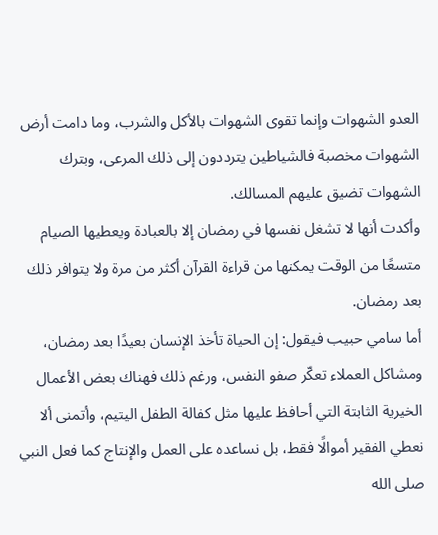العدو الشهوات وإنما تقوى الشهوات بالأكل والشرب، وما دامت أرض الشهوات مخصبة فالشياطين يترددون إلى ذلك المرعى، وبترك الشهوات تضيق عليهم المسالك.
وأكدت أنها لا تشغل نفسها في رمضان إلا بالعبادة ويعطيها الصيام متسعًا من الوقت يمكنها من قراءة القرآن أكثر من مرة ولا يتوافر ذلك بعد رمضان.
أما سامي حبيب فيقول: إن الحياة تأخذ الإنسان بعيدًا بعد رمضان، ومشاكل العملاء تعكّر صفو النفس، ورغم ذلك فهناك بعض الأعمال الخيرية الثابتة التي أحافظ عليها مثل كفالة الطفل اليتيم، وأتمنى ألا نعطي الفقير أموالًا فقط، بل نساعده على العمل والإنتاج كما فعل النبي صلى الله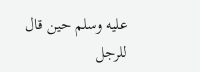عليه وسلم حين قال للرجل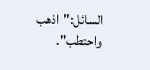السائل:"اذهب واحتطب".